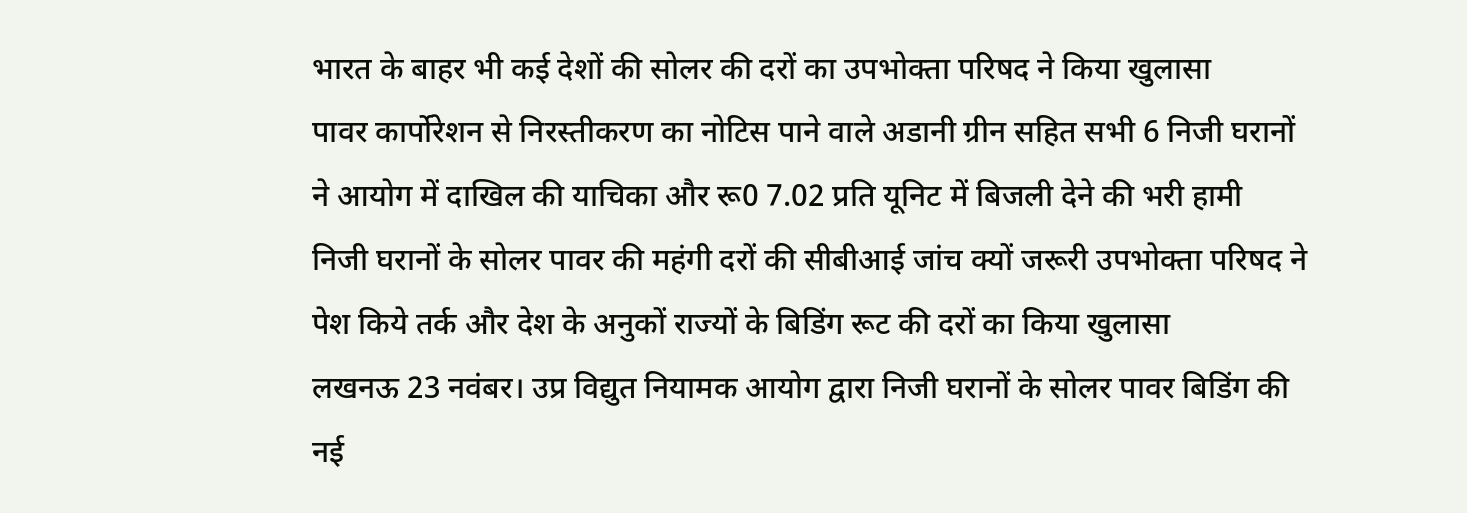भारत के बाहर भी कई देशों की सोलर की दरों का उपभोक्ता परिषद ने किया खुलासा
पावर कार्पोरेशन से निरस्तीकरण का नोटिस पाने वाले अडानी ग्रीन सहित सभी 6 निजी घरानों ने आयोग में दाखिल की याचिका और रू0 7.02 प्रति यूनिट में बिजली देने की भरी हामी
निजी घरानों के सोलर पावर की महंगी दरों की सीबीआई जांच क्यों जरूरी उपभोक्ता परिषद ने पेश किये तर्क और देश के अनुकों राज्यों के बिडिंग रूट की दरों का किया खुलासा
लखनऊ 23 नवंबर। उप्र विद्युत नियामक आयोग द्वारा निजी घरानों के सोलर पावर बिडिंग की नई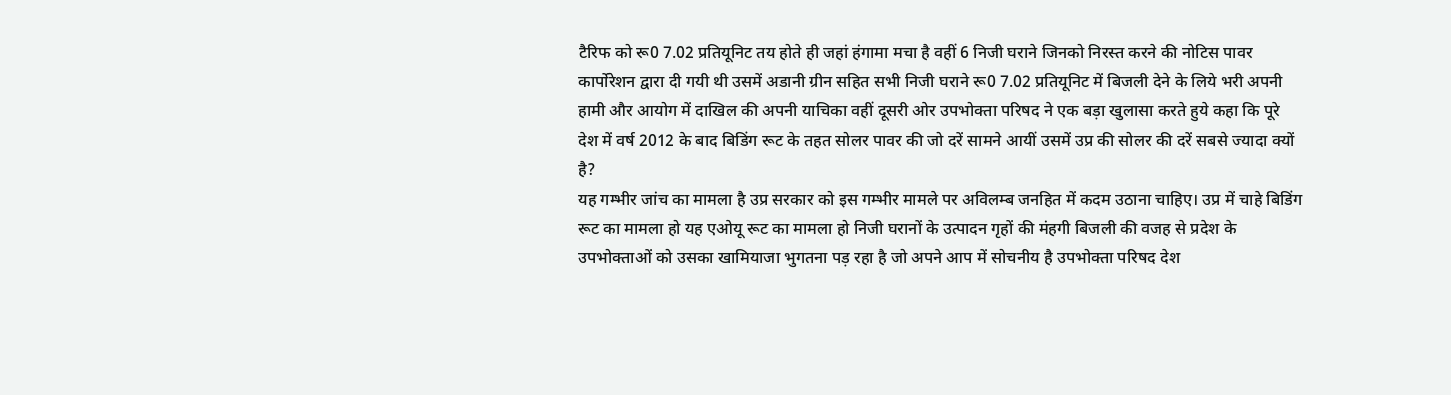टैरिफ को रू0 7.02 प्रतियूनिट तय होते ही जहां हंगामा मचा है वहीं 6 निजी घराने जिनको निरस्त करने की नोटिस पावर कार्पोरेशन द्वारा दी गयी थी उसमें अडानी ग्रीन सहित सभी निजी घराने रू0 7.02 प्रतियूनिट में बिजली देने के लिये भरी अपनी हामी और आयोग में दाखिल की अपनी याचिका वहीं दूसरी ओर उपभोक्ता परिषद ने एक बड़ा खुलासा करते हुये कहा कि पूरे देश में वर्ष 2012 के बाद बिडिंग रूट के तहत सोलर पावर की जो दरें सामने आयीं उसमें उप्र की सोलर की दरें सबसे ज्यादा क्यों है?
यह गम्भीर जांच का मामला है उप्र सरकार को इस गम्भीर मामले पर अविलम्ब जनहित में कदम उठाना चाहिए। उप्र में चाहे बिडिंग रूट का मामला हो यह एओयू रूट का मामला हो निजी घरानों के उत्पादन गृहों की मंहगी बिजली की वजह से प्रदेश के उपभोक्ताओं को उसका खामियाजा भुगतना पड़ रहा है जो अपने आप में सोचनीय है उपभोक्ता परिषद देश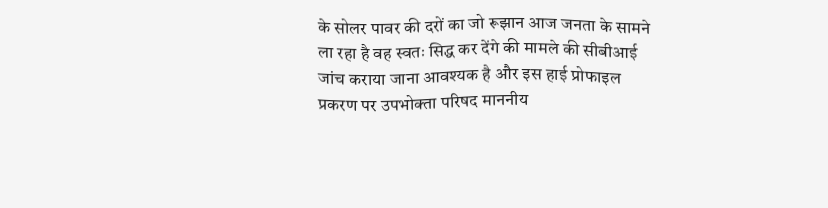के सोलर पावर की दरों का जो रूझान आज जनता के सामने ला रहा है वह स्वतः सिद्ध कर देंगे की मामले की सीबीआई जांच कराया जाना आवश्यक है और इस हाई प्रोफाइल प्रकरण पर उपभोक्ता परिषद माननीय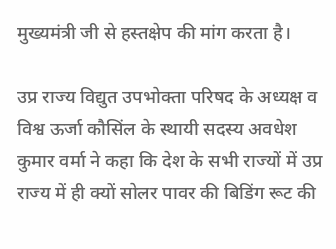मुख्यमंत्री जी से हस्तक्षेप की मांग करता है।

उप्र राज्य विद्युत उपभोक्ता परिषद के अध्यक्ष व विश्व ऊर्जा कौसिंल के स्थायी सदस्य अवधेश कुमार वर्मा ने कहा कि देश के सभी राज्यों में उप्र राज्य में ही क्यों सोलर पावर की बिडिंग रूट की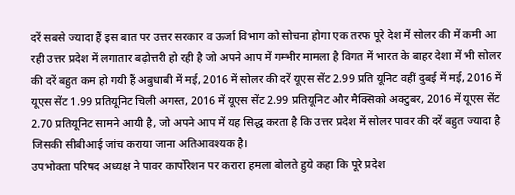दरें सबसे ज्यादा हैं इस बात पर उत्तर सरकार व ऊर्जा विभाग को सोचना होगा एक तरफ पूरे देश में सोलर की में कमी आ रही उत्तर प्रदेश में लगातार बढ़ोत्तरी हो रही है जो अपने आप में गम्भीर मामला है विगत में भारत के बाहर देशा में भी सोलर की दरें बहुत कम हो गयी हैं अबुधाबी में मई, 2016 में सोलर की दरें यूएस सेंट 2.99 प्रति यूनिट वहीं दुबई में मई, 2016 में यूएस सेंट 1.99 प्रतियूनिट चिली अगस्त, 2016 में यूएस सेंट 2.99 प्रतियूनिट और मैक्सिको अक्टुबर, 2016 में यूएस सेंट 2.70 प्रतियूनिट सामने आयी है, जो अपने आप में यह सिद्ध करता है कि उत्तर प्रदेश में सोलर पावर की दरें बहुत ज्यादा है जिसकी सीबीआई जांच कराया जाना अतिआवश्यक है।
उपभोक्ता परिषद अध्यक्ष ने पावर कार्पोरेशन पर करारा हमला बोलते हुये कहा कि पूरे प्रदेश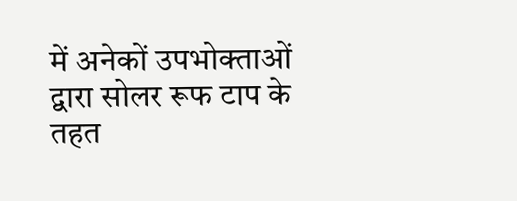में अनेकों उपभोक्ताओं द्वारा सोलर रूफ टाप के तहत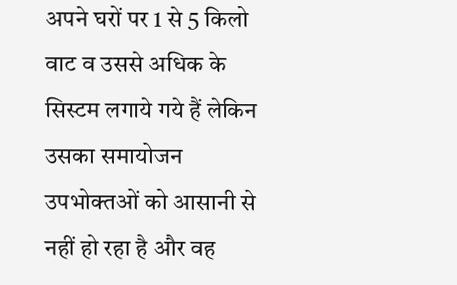अपने घरों पर 1 से 5 किलो वाट व उससे अधिक के सिस्टम लगाये गये हैं लेकिन उसका समायोजन उपभोक्तओं को आसानी से नहीं हो रहा है और वह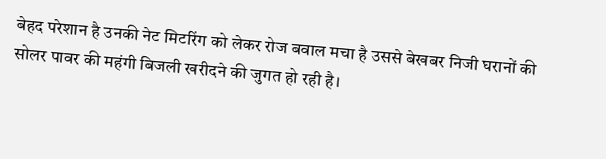बेहद परेशान है उनकी नेट मिटरिंग को लेकर रोज बवाल मचा है उससे बेखबर निजी घरानों की सोलर पावर की महंगी बिजली खरीदने की जुगत हो रही है।